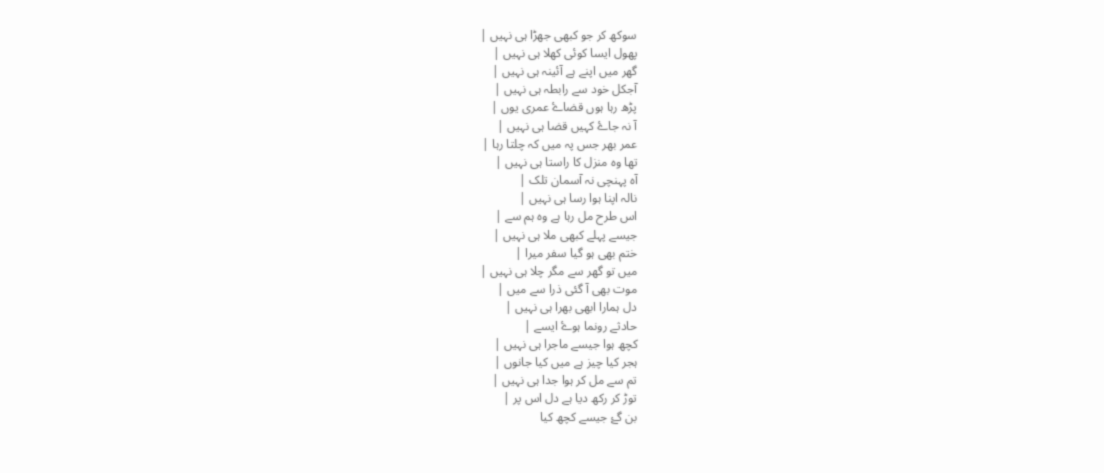سوکھ کر جو کبھی جھڑا ہی نہیں |
پھول ایسا کوئی کھلا ہی نہیں |
گھر میں اپنے ہے آئینہ ہی نہیں |
آجکل خود سے رابطہ ہی نہیں |
پڑھ رہا ہوں قضاۓ عمری یوں |
آ نہ جاۓ کہیں قضا ہی نہیں |
عمر بھر جس پہ میں کہ چلتا رہا |
تھا وہ منزل کا راستا ہی نہیں |
آہ پہنچی نہ آسمان تلک |
نالہ اپنا ہوا رسا ہی نہیں |
اس طرح مل رہا ہے وہ ہم سے |
جیسے پہلے کبھی ملا ہی نہیں |
ختم بھی ہو گیا سفر میرا |
میں تو گھر سے مگر چلا ہی نہیں |
موت بھی آ گئی ذرا سے میں |
دل ہمارا ابھی بھرا ہی نہیں |
حادثے رونما ہوۓ ایسے |
کچھ ہوا جیسے ماجرا ہی نہیں |
ہجر کیا چیز ہے میں کیا جانوں |
تم سے مل کر ہوا جدا ہی نہیں |
توڑ کر رکھ دیا ہے دل اس پر |
بن گۓ جیسے کچھ کیا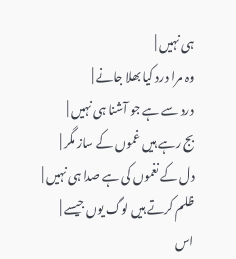ہی نہیں |
وہ مرا درد کیا بھلا جانے |
درد سے ہے جو آشنا ہی نہیں |
بج رہے ہیں غموں کے ساز مگر |
دل کے نغموں کی ہے صدا ہی نہیں |
ظلم کرتے ہیں لوگ یوں جیسے |
اس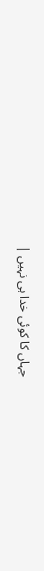جہاں کا کوئی خدا ہی نہیں |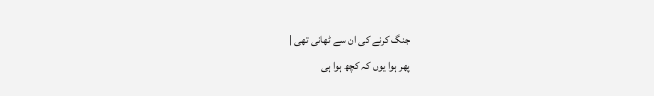جنگ کرنے کی ان سے ٹھانی تھی |
پھر ہوا یوں کہ کچھ ہوا ہی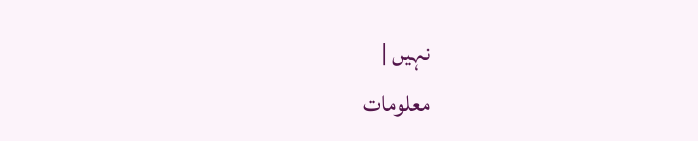نہیں |
معلومات